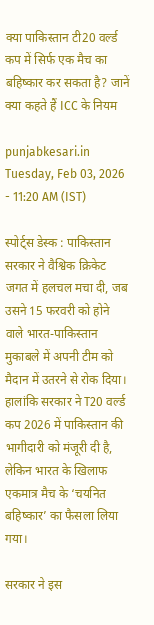क्या पाकिस्तान टी20 वर्ल्ड कप में सिर्फ एक मैच का बहिष्कार कर सकता है? जानें क्या कहते हैं ICC के नियम

punjabkesari.in Tuesday, Feb 03, 2026 - 11:20 AM (IST)

स्पोर्ट्स डेस्क : पाकिस्तान सरकार ने वैश्विक क्रिकेट जगत में हलचल मचा दी, जब उसने 15 फरवरी को होने वाले भारत-पाकिस्तान मुकाबले में अपनी टीम को मैदान में उतरने से रोक दिया। हालांकि सरकार ने T20 वर्ल्ड कप 2026 में पाकिस्तान की भागीदारी को मंजूरी दी है, लेकिन भारत के खिलाफ एकमात्र मैच के ‘चयनित बहिष्कार’ का फैसला लिया गया।

सरकार ने इस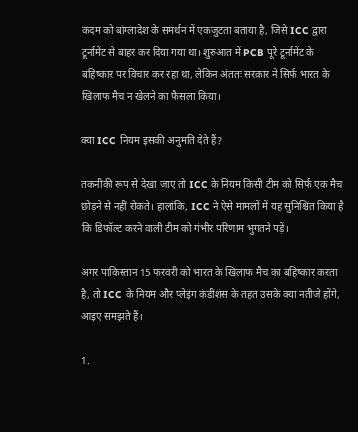कदम को बांग्लादेश के समर्थन में एकजुटता बताया है, जिसे ICC द्वारा टूर्नामेंट से बाहर कर दिया गया था। शुरुआत में PCB पूरे टूर्नामेंट के बहिष्कार पर विचार कर रहा था, लेकिन अंततः सरकार ने सिर्फ भारत के खिलाफ मैच न खेलने का फैसला किया।

क्या ICC नियम इसकी अनुमति देते हैं?

तकनीकी रूप से देखा जाए तो ICC के नियम किसी टीम को सिर्फ एक मैच छोड़ने से नहीं रोकते। हालांकि, ICC ने ऐसे मामलों में यह सुनिश्चित किया है कि डिफॉल्ट करने वाली टीम को गंभीर परिणाम भुगतने पड़ें।

अगर पाकिस्तान 15 फरवरी को भारत के खिलाफ मैच का बहिष्कार करता है, तो ICC के नियम और प्लेइंग कंडीशंस के तहत उसके क्या नतीजे होंगे, आइए समझते हैं।

1.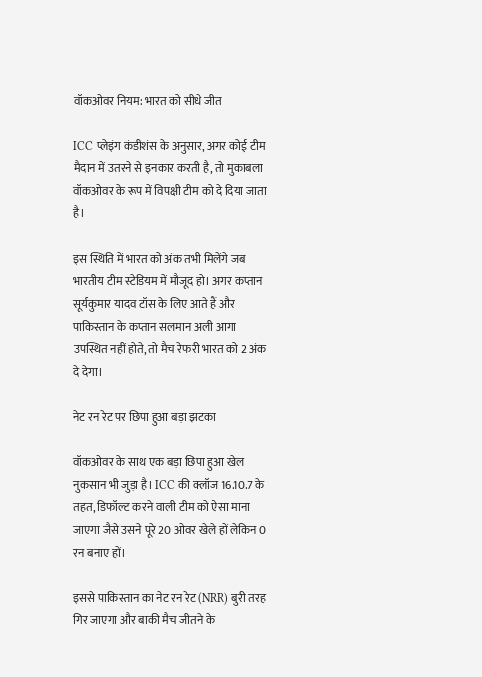वॉकओवर नियम: भारत को सीधे जीत

ICC प्लेइंग कंडीशंस के अनुसार, अगर कोई टीम मैदान में उतरने से इनकार करती है, तो मुकाबला वॉकओवर के रूप में विपक्षी टीम को दे दिया जाता है।

इस स्थिति में भारत को अंक तभी मिलेंगे जब भारतीय टीम स्टेडियम में मौजूद हो। अगर कप्तान सूर्यकुमार यादव टॉस के लिए आते हैं और पाकिस्तान के कप्तान सलमान अली आगा उपस्थित नहीं होते, तो मैच रेफरी भारत को 2 अंक दे देगा।

नेट रन रेट पर छिपा हुआ बड़ा झटका

वॉकओवर के साथ एक बड़ा छिपा हुआ खेल नुकसान भी जुड़ा है। ICC की क्लॉज 16.10.7 के तहत, डिफॉल्ट करने वाली टीम को ऐसा माना जाएगा जैसे उसने पूरे 20 ओवर खेले हों लेकिन 0 रन बनाए हों।

इससे पाकिस्तान का नेट रन रेट (NRR) बुरी तरह गिर जाएगा और बाकी मैच जीतने के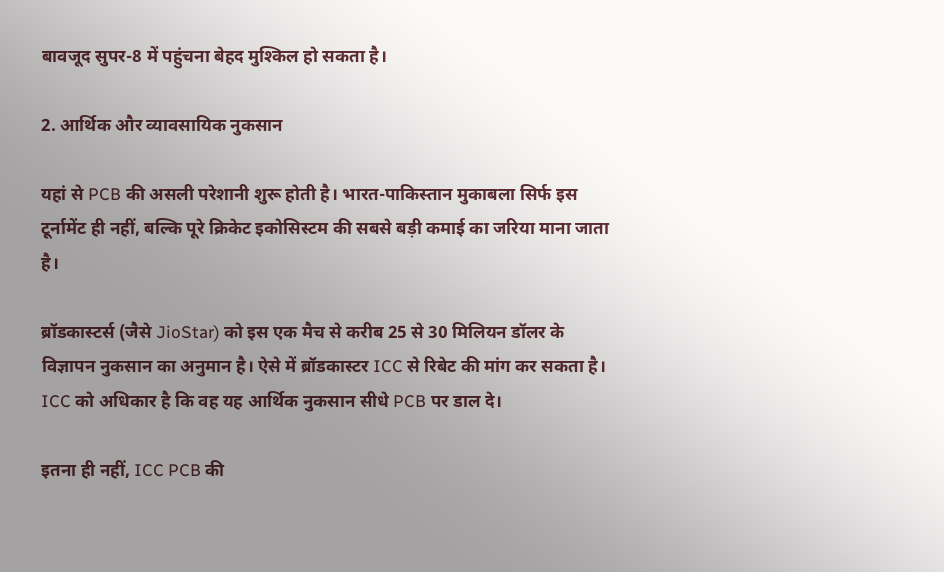बावजूद सुपर-8 में पहुंचना बेहद मुश्किल हो सकता है।

2. आर्थिक और व्यावसायिक नुकसान

यहां से PCB की असली परेशानी शुरू होती है। भारत-पाकिस्तान मुकाबला सिर्फ इस टूर्नामेंट ही नहीं, बल्कि पूरे क्रिकेट इकोसिस्टम की सबसे बड़ी कमाई का जरिया माना जाता है।

ब्रॉडकास्टर्स (जैसे JioStar) को इस एक मैच से करीब 25 से 30 मिलियन डॉलर के विज्ञापन नुकसान का अनुमान है। ऐसे में ब्रॉडकास्टर ICC से रिबेट की मांग कर सकता है। ICC को अधिकार है कि वह यह आर्थिक नुकसान सीधे PCB पर डाल दे।

इतना ही नहीं, ICC PCB की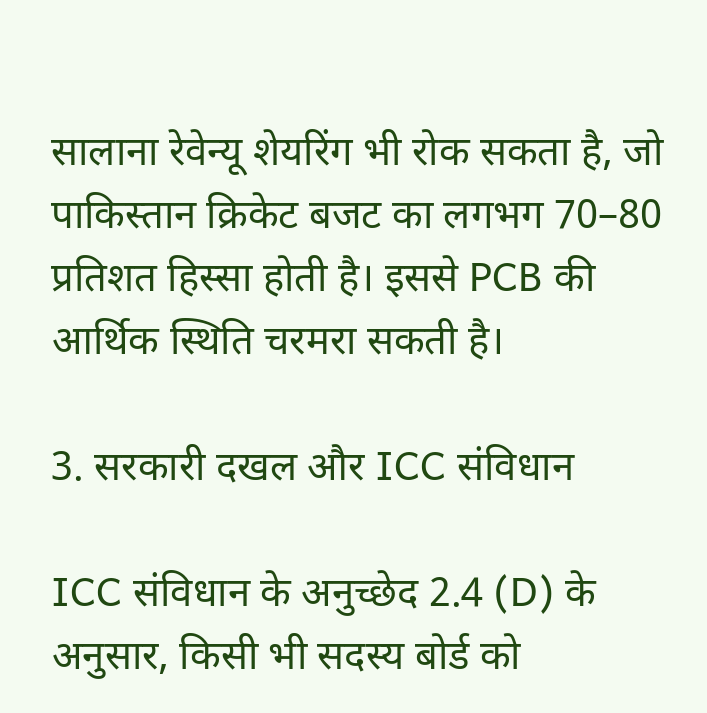सालाना रेवेन्यू शेयरिंग भी रोक सकता है, जो पाकिस्तान क्रिकेट बजट का लगभग 70–80 प्रतिशत हिस्सा होती है। इससे PCB की आर्थिक स्थिति चरमरा सकती है।

3. सरकारी दखल और ICC संविधान

ICC संविधान के अनुच्छेद 2.4 (D) के अनुसार, किसी भी सदस्य बोर्ड को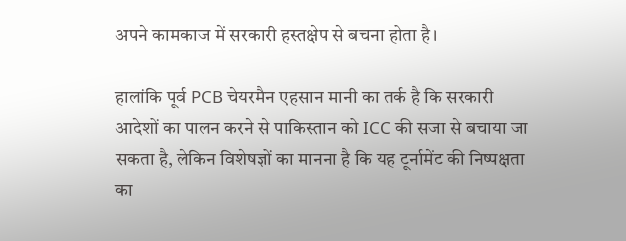अपने कामकाज में सरकारी हस्तक्षेप से बचना होता है।

हालांकि पूर्व PCB चेयरमैन एहसान मानी का तर्क है कि सरकारी आदेशों का पालन करने से पाकिस्तान को ICC की सजा से बचाया जा सकता है, लेकिन विशेषज्ञों का मानना है कि यह टूर्नामेंट की निष्पक्षता का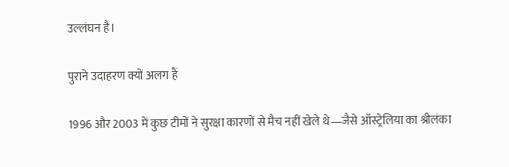उल्लंघन है।

पुराने उदाहरण क्यों अलग हैं

1996 और 2003 में कुछ टीमों ने सुरक्षा कारणों से मैच नहीं खेले थे—जैसे ऑस्ट्रेलिया का श्रीलंका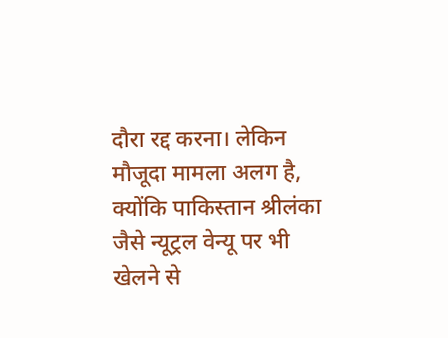दौरा रद्द करना। लेकिन मौजूदा मामला अलग है, क्योंकि पाकिस्तान श्रीलंका जैसे न्यूट्रल वेन्यू पर भी खेलने से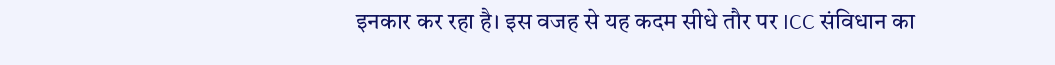इनकार कर रहा है। इस वजह से यह कदम सीधे तौर पर ICC संविधान का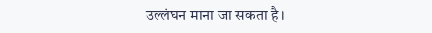उल्लंघन माना जा सकता है।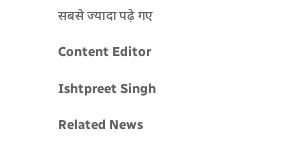सबसे ज्यादा पढ़े गए

Content Editor

Ishtpreet Singh

Related News